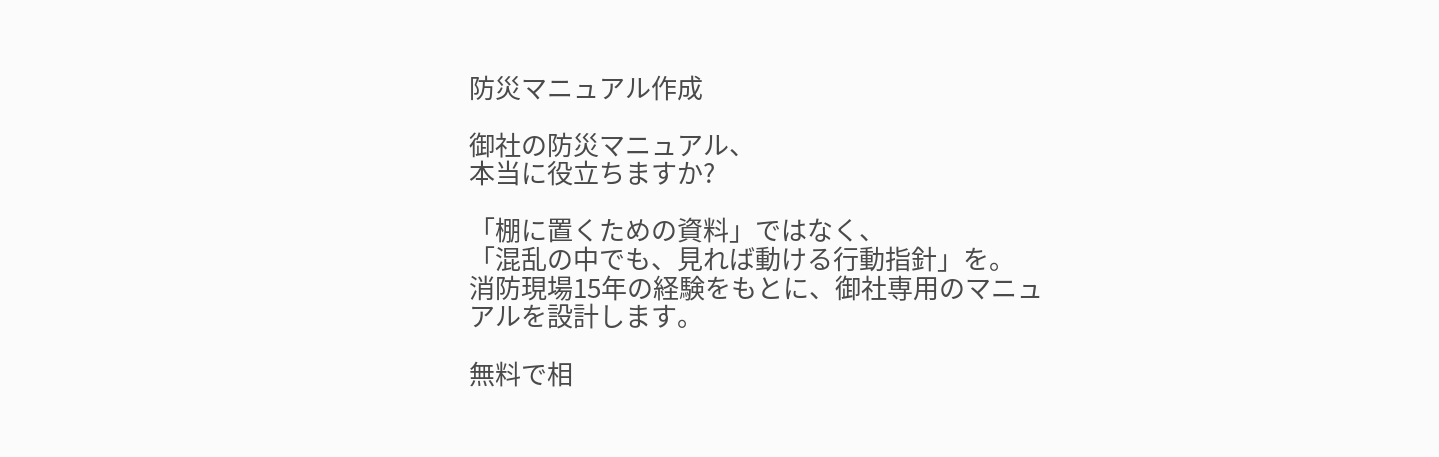防災マニュアル作成

御社の防災マニュアル、
本当に役立ちますか?

「棚に置くための資料」ではなく、
「混乱の中でも、見れば動ける行動指針」を。
消防現場15年の経験をもとに、御社専用のマニュアルを設計します。

無料で相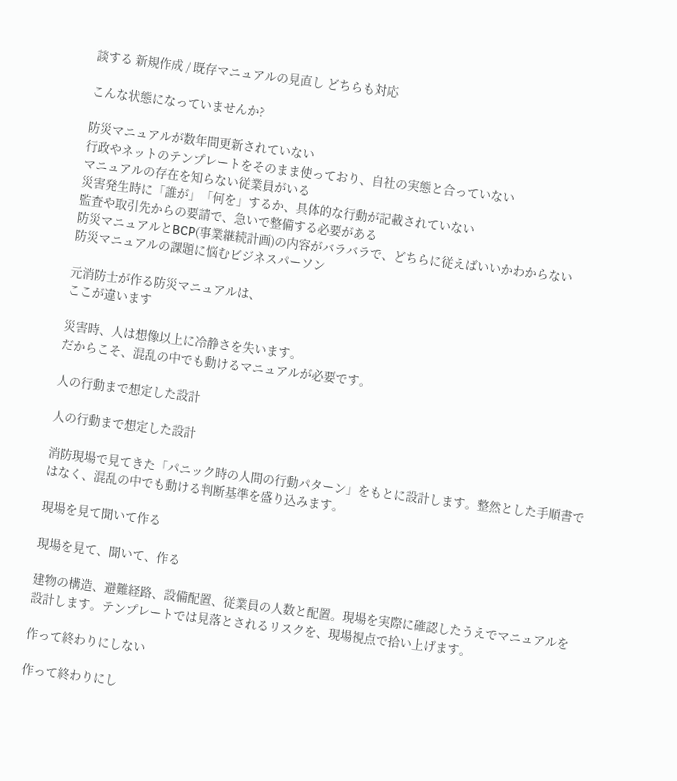談する 新規作成 / 既存マニュアルの見直し どちらも対応

こんな状態になっていませんか?

防災マニュアルが数年間更新されていない
行政やネットのテンプレートをそのまま使っており、自社の実態と合っていない
マニュアルの存在を知らない従業員がいる
災害発生時に「誰が」「何を」するか、具体的な行動が記載されていない
監査や取引先からの要請で、急いで整備する必要がある
防災マニュアルとBCP(事業継続計画)の内容がバラバラで、どちらに従えばいいかわからない
防災マニュアルの課題に悩むビジネスパーソン

元消防士が作る防災マニュアルは、
ここが違います

災害時、人は想像以上に冷静さを失います。
だからこそ、混乱の中でも動けるマニュアルが必要です。

人の行動まで想定した設計

人の行動まで想定した設計

消防現場で見てきた「パニック時の人間の行動パターン」をもとに設計します。整然とした手順書ではなく、混乱の中でも動ける判断基準を盛り込みます。

現場を見て聞いて作る

現場を見て、聞いて、作る

建物の構造、避難経路、設備配置、従業員の人数と配置。現場を実際に確認したうえでマニュアルを設計します。テンプレートでは見落とされるリスクを、現場視点で拾い上げます。

作って終わりにしない

作って終わりにし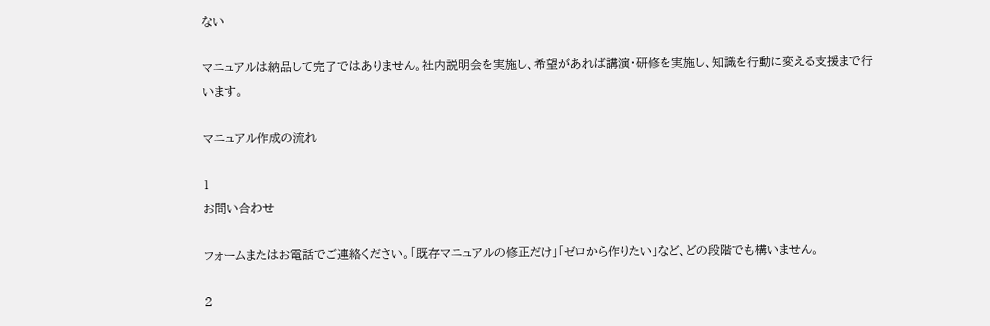ない

マニュアルは納品して完了ではありません。社内説明会を実施し、希望があれば講演・研修を実施し、知識を行動に変える支援まで行います。

マニュアル作成の流れ

1
お問い合わせ

フォームまたはお電話でご連絡ください。「既存マニュアルの修正だけ」「ゼロから作りたい」など、どの段階でも構いません。

2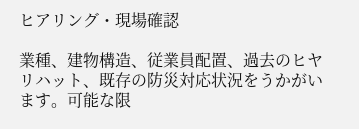ヒアリング・現場確認

業種、建物構造、従業員配置、過去のヒヤリハット、既存の防災対応状況をうかがいます。可能な限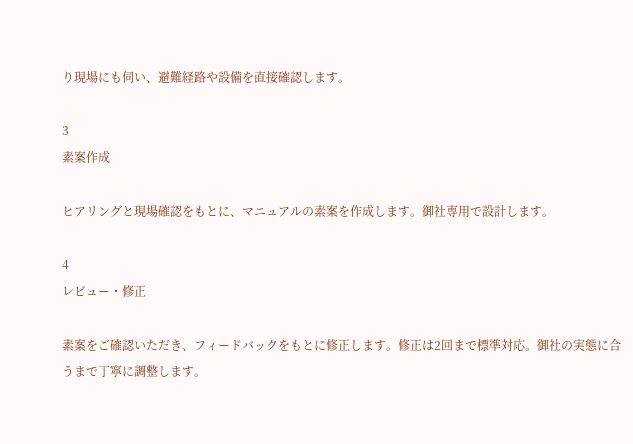り現場にも伺い、避難経路や設備を直接確認します。

3
素案作成

ヒアリングと現場確認をもとに、マニュアルの素案を作成します。御社専用で設計します。

4
レビュー・修正

素案をご確認いただき、フィードバックをもとに修正します。修正は2回まで標準対応。御社の実態に合うまで丁寧に調整します。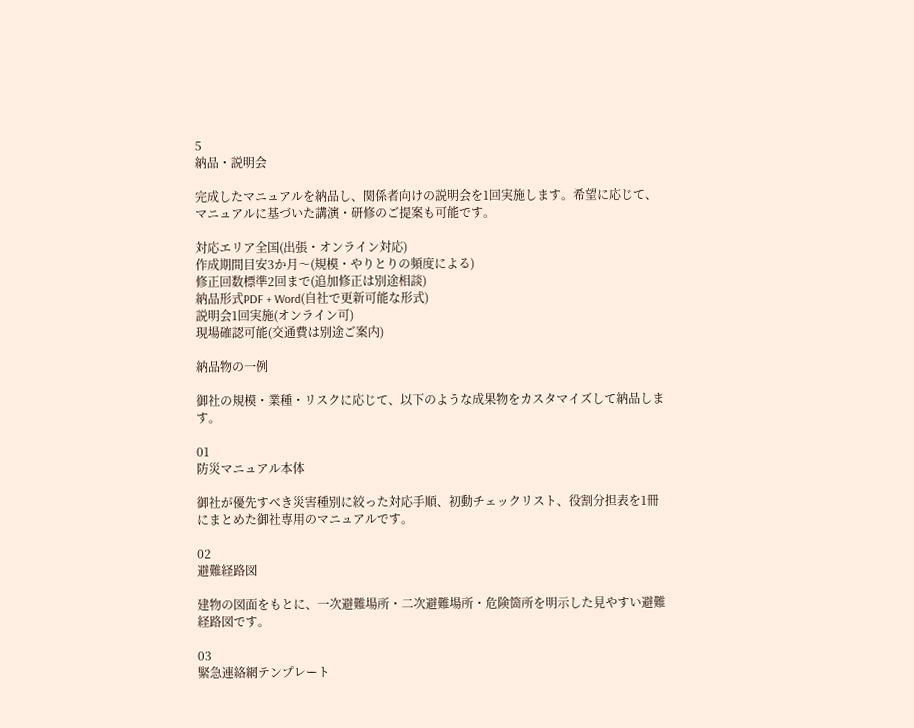5
納品・説明会

完成したマニュアルを納品し、関係者向けの説明会を1回実施します。希望に応じて、マニュアルに基づいた講演・研修のご提案も可能です。

対応エリア全国(出張・オンライン対応)
作成期間目安3か月〜(規模・やりとりの頻度による)
修正回数標準2回まで(追加修正は別途相談)
納品形式PDF + Word(自社で更新可能な形式)
説明会1回実施(オンライン可)
現場確認可能(交通費は別途ご案内)

納品物の一例

御社の規模・業種・リスクに応じて、以下のような成果物をカスタマイズして納品します。

01
防災マニュアル本体

御社が優先すべき災害種別に絞った対応手順、初動チェックリスト、役割分担表を1冊にまとめた御社専用のマニュアルです。

02
避難経路図

建物の図面をもとに、一次避難場所・二次避難場所・危険箇所を明示した見やすい避難経路図です。

03
緊急連絡網テンプレート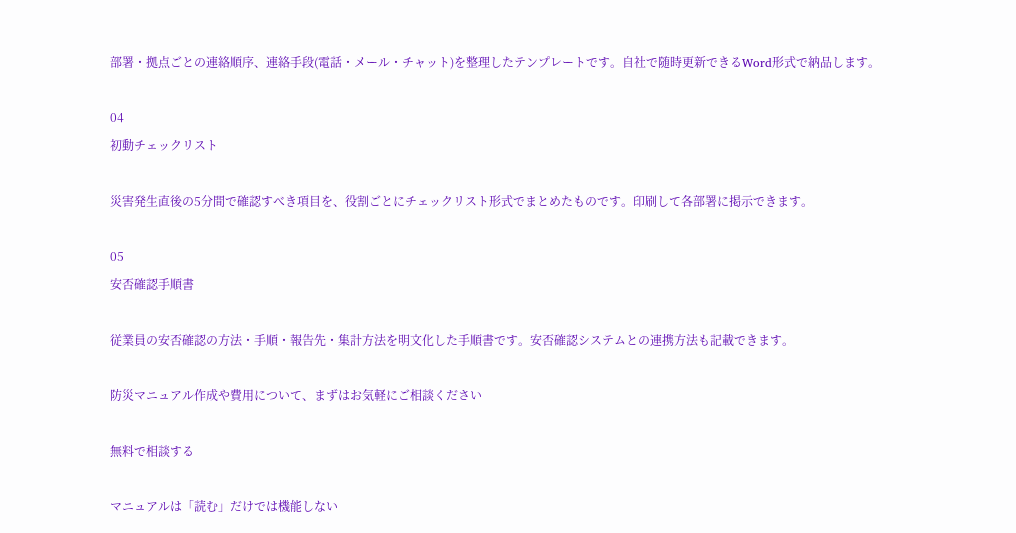部署・拠点ごとの連絡順序、連絡手段(電話・メール・チャット)を整理したテンプレートです。自社で随時更新できるWord形式で納品します。

04
初動チェックリスト

災害発生直後の5分間で確認すべき項目を、役割ごとにチェックリスト形式でまとめたものです。印刷して各部署に掲示できます。

05
安否確認手順書

従業員の安否確認の方法・手順・報告先・集計方法を明文化した手順書です。安否確認システムとの連携方法も記載できます。

防災マニュアル作成や費用について、まずはお気軽にご相談ください

無料で相談する

マニュアルは「読む」だけでは機能しない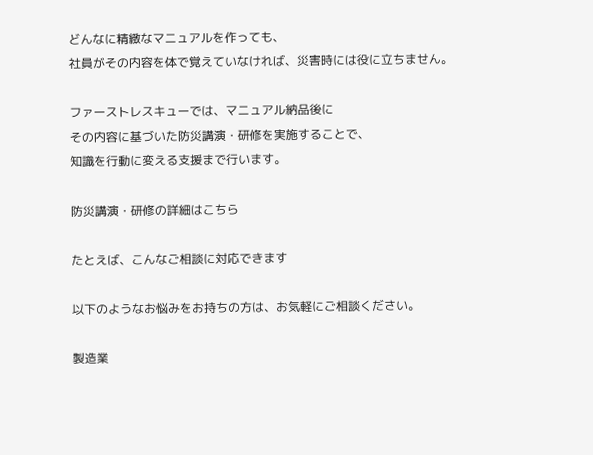どんなに精緻なマニュアルを作っても、
社員がその内容を体で覚えていなければ、災害時には役に立ちません。

ファーストレスキューでは、マニュアル納品後に
その内容に基づいた防災講演・研修を実施することで、
知識を行動に変える支援まで行います。

防災講演・研修の詳細はこちら

たとえば、こんなご相談に対応できます

以下のようなお悩みをお持ちの方は、お気軽にご相談ください。

製造業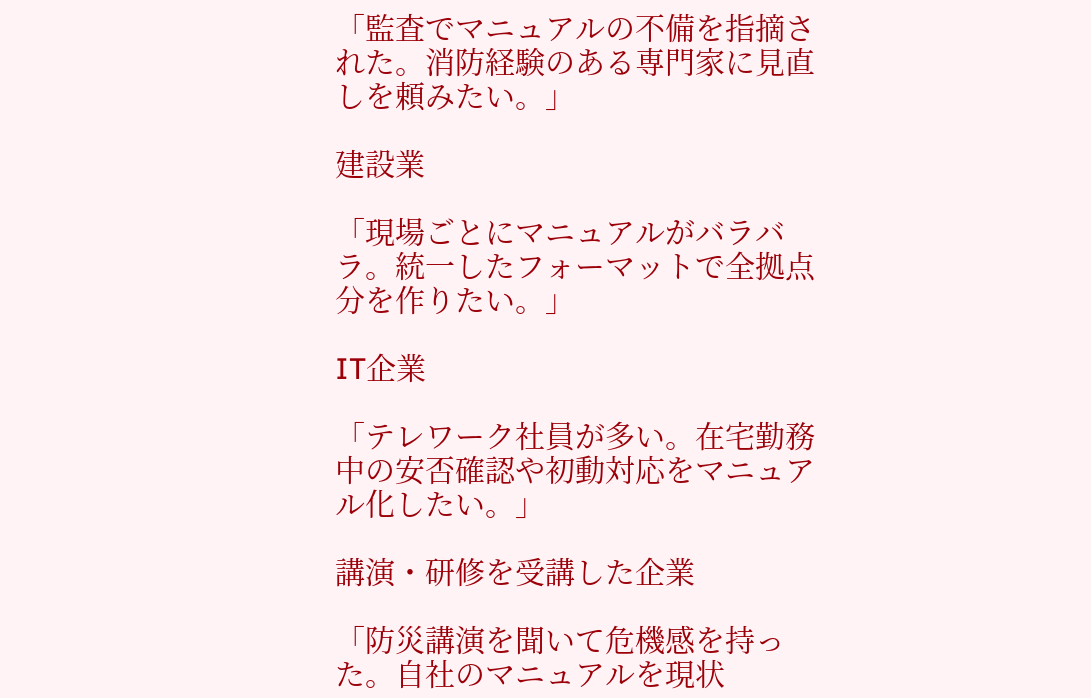「監査でマニュアルの不備を指摘された。消防経験のある専門家に見直しを頼みたい。」

建設業

「現場ごとにマニュアルがバラバラ。統一したフォーマットで全拠点分を作りたい。」

IT企業

「テレワーク社員が多い。在宅勤務中の安否確認や初動対応をマニュアル化したい。」

講演・研修を受講した企業

「防災講演を聞いて危機感を持った。自社のマニュアルを現状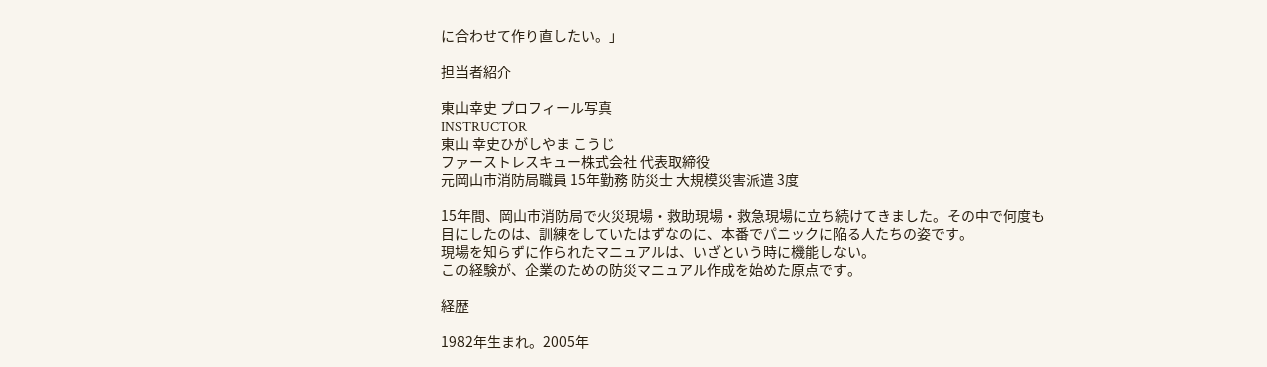に合わせて作り直したい。」

担当者紹介

東山幸史 プロフィール写真
INSTRUCTOR
東山 幸史ひがしやま こうじ
ファーストレスキュー株式会社 代表取締役
元岡山市消防局職員 15年勤務 防災士 大規模災害派遣 3度

15年間、岡山市消防局で火災現場・救助現場・救急現場に立ち続けてきました。その中で何度も目にしたのは、訓練をしていたはずなのに、本番でパニックに陥る人たちの姿です。
現場を知らずに作られたマニュアルは、いざという時に機能しない。
この経験が、企業のための防災マニュアル作成を始めた原点です。

経歴

1982年生まれ。2005年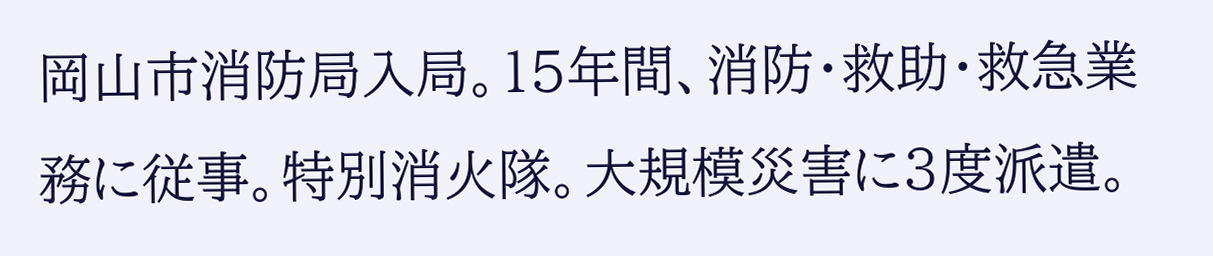岡山市消防局入局。15年間、消防・救助・救急業務に従事。特別消火隊。大規模災害に3度派遣。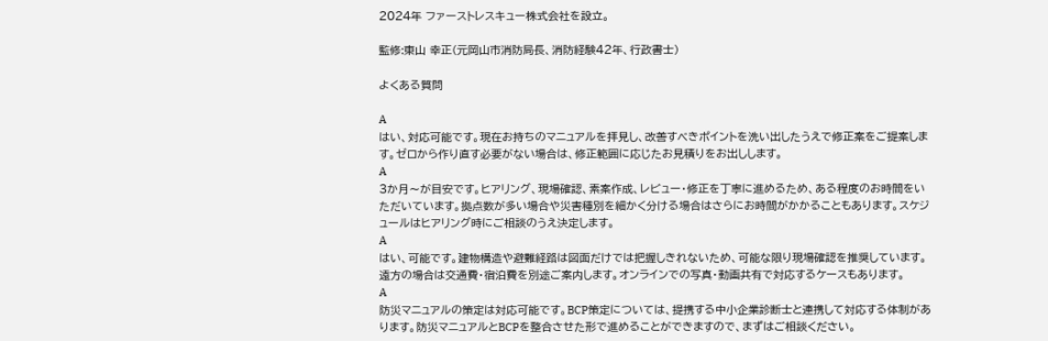2024年 ファーストレスキュー株式会社を設立。

監修:東山 幸正(元岡山市消防局長、消防経験42年、行政書士)

よくある質問

A
はい、対応可能です。現在お持ちのマニュアルを拝見し、改善すべきポイントを洗い出したうえで修正案をご提案します。ゼロから作り直す必要がない場合は、修正範囲に応じたお見積りをお出しします。
A
3か月〜が目安です。ヒアリング、現場確認、素案作成、レビュー・修正を丁寧に進めるため、ある程度のお時間をいただいています。拠点数が多い場合や災害種別を細かく分ける場合はさらにお時間がかかることもあります。スケジュールはヒアリング時にご相談のうえ決定します。
A
はい、可能です。建物構造や避難経路は図面だけでは把握しきれないため、可能な限り現場確認を推奨しています。遠方の場合は交通費・宿泊費を別途ご案内します。オンラインでの写真・動画共有で対応するケースもあります。
A
防災マニュアルの策定は対応可能です。BCP策定については、提携する中小企業診断士と連携して対応する体制があります。防災マニュアルとBCPを整合させた形で進めることができますので、まずはご相談ください。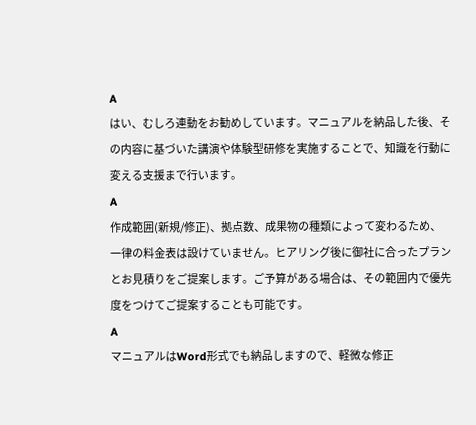A
はい、むしろ連動をお勧めしています。マニュアルを納品した後、その内容に基づいた講演や体験型研修を実施することで、知識を行動に変える支援まで行います。
A
作成範囲(新規/修正)、拠点数、成果物の種類によって変わるため、一律の料金表は設けていません。ヒアリング後に御社に合ったプランとお見積りをご提案します。ご予算がある場合は、その範囲内で優先度をつけてご提案することも可能です。
A
マニュアルはWord形式でも納品しますので、軽微な修正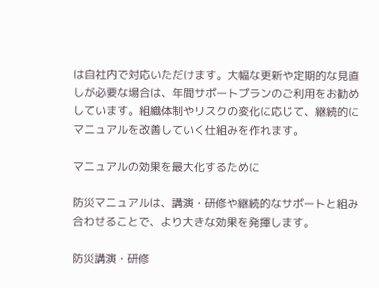は自社内で対応いただけます。大幅な更新や定期的な見直しが必要な場合は、年間サポートプランのご利用をお勧めしています。組織体制やリスクの変化に応じて、継続的にマニュアルを改善していく仕組みを作れます。

マニュアルの効果を最大化するために

防災マニュアルは、講演・研修や継続的なサポートと組み合わせることで、より大きな効果を発揮します。

防災講演・研修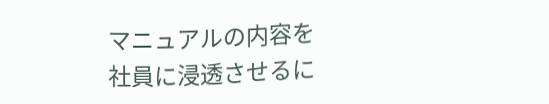マニュアルの内容を社員に浸透させるに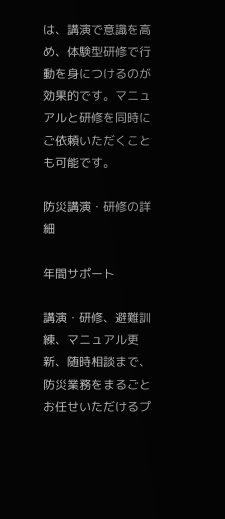は、講演で意識を高め、体験型研修で行動を身につけるのが効果的です。マニュアルと研修を同時にご依頼いただくことも可能です。

防災講演・研修の詳細

年間サポート

講演・研修、避難訓練、マニュアル更新、随時相談まで、防災業務をまるごとお任せいただけるプ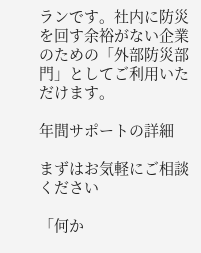ランです。社内に防災を回す余裕がない企業のための「外部防災部門」としてご利用いただけます。

年間サポートの詳細

まずはお気軽にご相談ください

「何か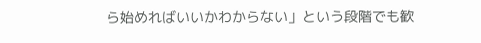ら始めればいいかわからない」という段階でも歓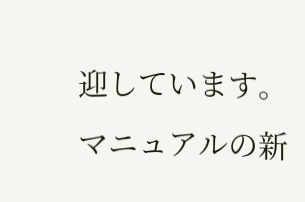迎しています。
マニュアルの新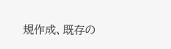規作成、既存の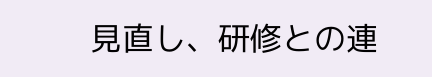見直し、研修との連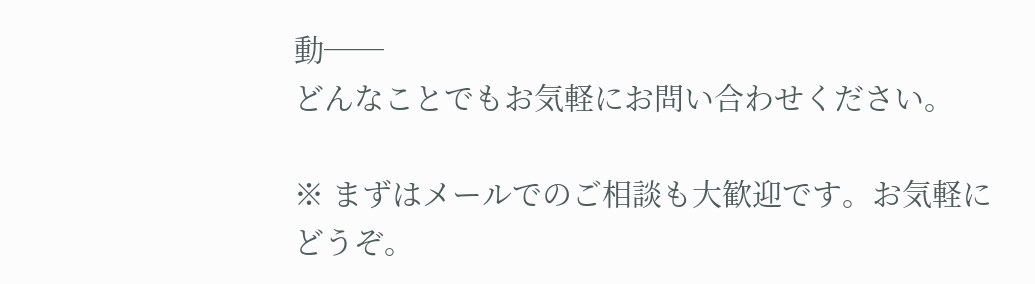動──
どんなことでもお気軽にお問い合わせください。

※ まずはメールでのご相談も大歓迎です。お気軽にどうぞ。